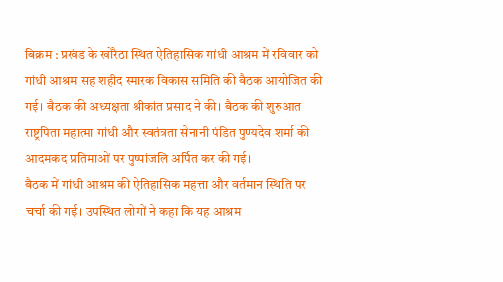बिक्रम : प्रखंड के खोरैठा स्थित ऐतिहासिक गांधी आश्रम में रविवार को गांधी आश्रम सह शहीद स्मारक विकास समिति की बैठक आयोजित की गई। बैठक की अध्यक्षता श्रीकांत प्रसाद ने की। बैठक की शुरुआत राष्ट्रपिता महात्मा गांधी और स्वतंत्रता सेनानी पंडित पुण्यदेव शर्मा की आदमकद प्रतिमाओं पर पुष्पांजलि अर्पित कर की गई।
बैठक में गांधी आश्रम की ऐतिहासिक महत्ता और वर्तमान स्थिति पर चर्चा की गई। उपस्थित लोगों ने कहा कि यह आश्रम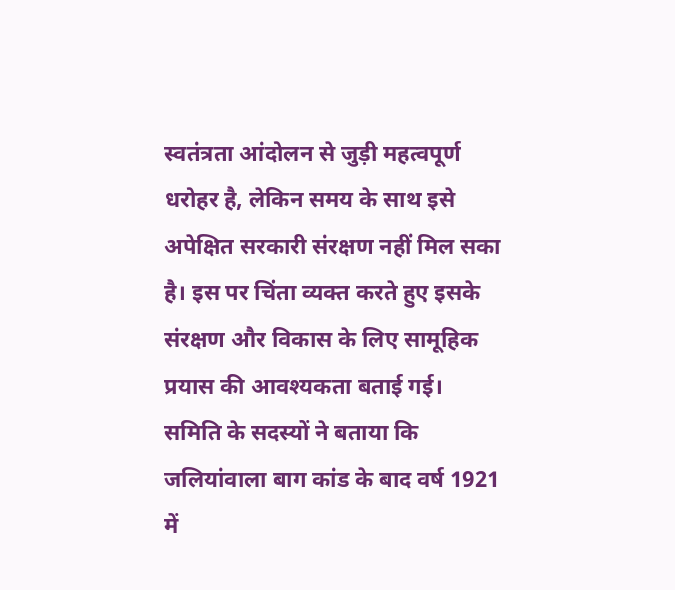स्वतंत्रता आंदोलन से जुड़ी महत्वपूर्ण धरोहर है, लेकिन समय के साथ इसे अपेक्षित सरकारी संरक्षण नहीं मिल सका है। इस पर चिंता व्यक्त करते हुए इसके संरक्षण और विकास के लिए सामूहिक प्रयास की आवश्यकता बताई गई।
समिति के सदस्यों ने बताया कि जलियांवाला बाग कांड के बाद वर्ष 1921 में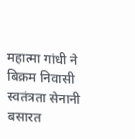महात्मा गांधी ने बिक्रम निवासी स्वतंत्रता सेनानी बसारत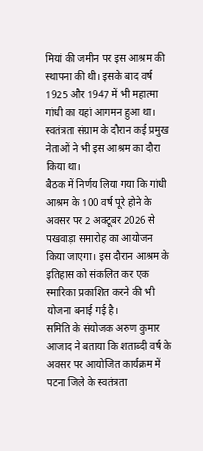मियां की जमीन पर इस आश्रम की स्थापना की थी। इसके बाद वर्ष 1925 और 1947 में भी महात्मा गांधी का यहां आगमन हुआ था। स्वतंत्रता संग्राम के दौरान कई प्रमुख नेताओं ने भी इस आश्रम का दौरा किया था।
बैठक में निर्णय लिया गया कि गांधी आश्रम के 100 वर्ष पूरे होने के अवसर पर 2 अक्टूबर 2026 से पखवाड़ा समारोह का आयोजन किया जाएगा। इस दौरान आश्रम के इतिहास को संकलित कर एक स्मारिका प्रकाशित करने की भी योजना बनाई गई है।
समिति के संयोजक अरुण कुमार आजाद ने बताया कि शताब्दी वर्ष के अवसर पर आयोजित कार्यक्रम में पटना जिले के स्वतंत्रता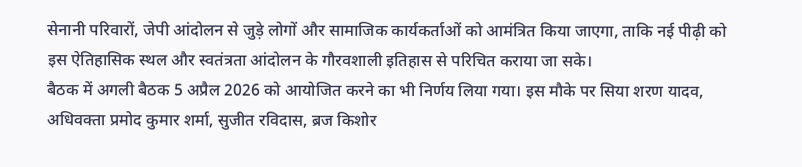सेनानी परिवारों, जेपी आंदोलन से जुड़े लोगों और सामाजिक कार्यकर्ताओं को आमंत्रित किया जाएगा, ताकि नई पीढ़ी को इस ऐतिहासिक स्थल और स्वतंत्रता आंदोलन के गौरवशाली इतिहास से परिचित कराया जा सके।
बैठक में अगली बैठक 5 अप्रैल 2026 को आयोजित करने का भी निर्णय लिया गया। इस मौके पर सिया शरण यादव, अधिवक्ता प्रमोद कुमार शर्मा, सुजीत रविदास, ब्रज किशोर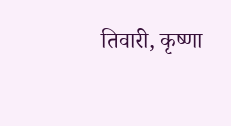तिवारी, कृष्णा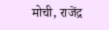मोची, राजेंद्र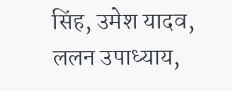सिंह, उमेश यादव, ललन उपाध्याय,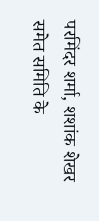परमिंदर शर्मा, शशांक शेखर समेत समिति के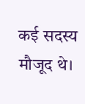कई सदस्य मौजूद थे।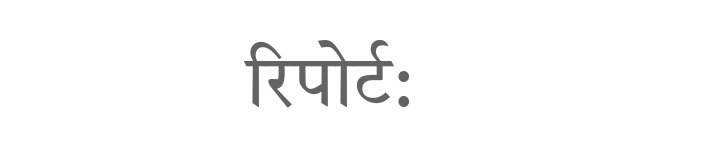रिपोर्ट: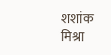शशांक मिश्रा